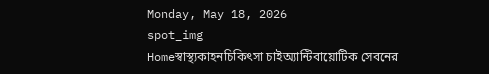Monday, May 18, 2026
spot_img
Homeস্বাস্থ্যকাহনচিকিৎসা চাইঅ্যান্টিবায়োটিক সেবনের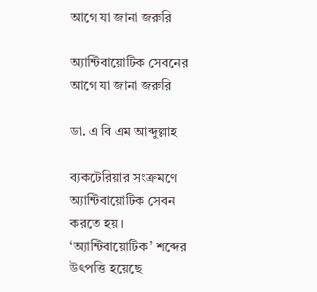আগে যা জানা জরুরি

অ্যান্টিবায়োটিক সেবনের আগে যা জানা জরুরি

ডা. এ বি এম আব্দুল্লাহ

ব্যকটেরিয়ার সংক্রমণে অ্যান্টিবায়োটিক সেবন করতে হয়। ‘অ্যান্টিবায়োটিক’ শব্দের উৎপত্তি হয়েছে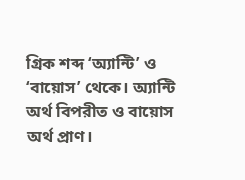গ্রিক শব্দ ‘অ্যান্টি’ ও ‘বায়োস’ থেকে। অ্যান্টি অর্থ বিপরীত ও বায়োস অর্থ প্রাণ।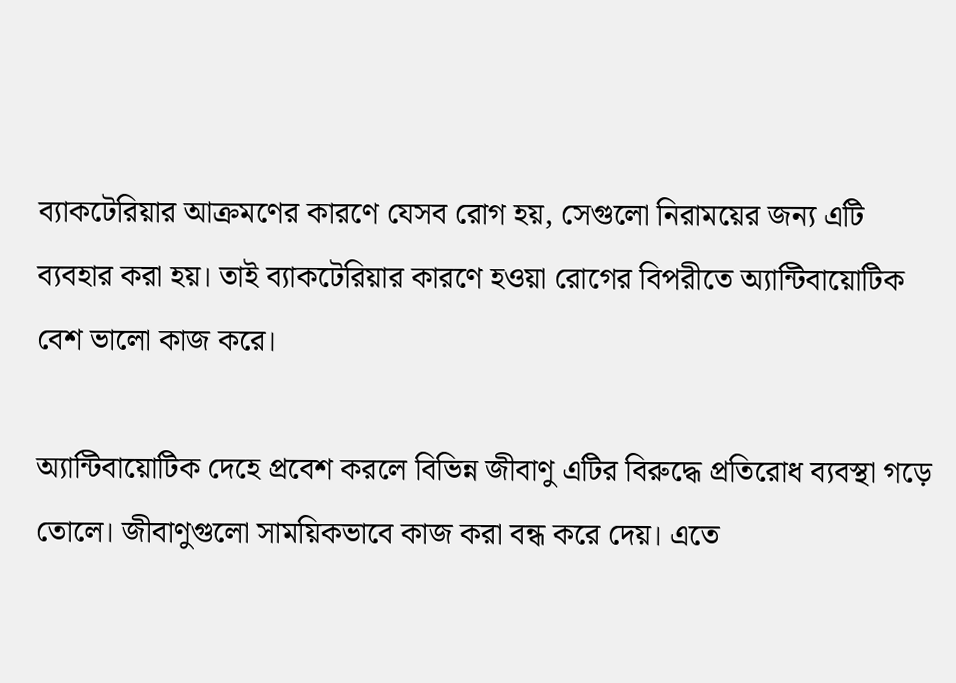ব্যাকটেরিয়ার আক্রমণের কারণে যেসব রোগ হয়, সেগুলো নিরাময়ের জন্য এটি ব্যবহার করা হয়। তাই ব্যাকটেরিয়ার কারণে হওয়া রোগের বিপরীতে অ্যান্টিবায়োটিক বেশ ভালো কাজ করে।

অ্যান্টিবায়োটিক দেহে প্রবেশ করলে বিভিন্ন জীবাণু এটির বিরুদ্ধে প্রতিরোধ ব্যবস্থা গড়ে তোলে। জীবাণুগুলো সাময়িকভাবে কাজ করা বন্ধ করে দেয়। এতে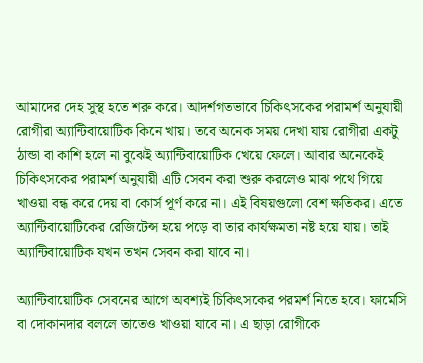আমাদের দেহ সুস্থ হতে শরু করে। আদর্শগতভাবে চিকিৎসকের পরামর্শ অনুযায়ী রোগীরা অ্যান্টিবায়োটিক কিনে খায়। তবে অনেক সময় দেখা যায় রোগীরা একটু ঠান্ডা বা কাশি হলে না বুঝেই অ্যান্টিবায়োটিক খেয়ে ফেলে। আবার অনেকেই চিকিৎসকের পরামর্শ অনুযায়ী এটি সেবন করা শুরু করলেও মাঝ পথে গিয়ে খাওয়া বন্ধ করে দেয় বা কোর্স পূর্ণ করে না। এই বিষয়গুলো বেশ ক্ষতিকর। এতে অ্যান্টিবায়োটিকের রেজিটেন্স হয়ে পড়ে বা তার কার্যক্ষমতা নষ্ট হয়ে যায়। তাই অ্যান্টিবায়োটিক যখন তখন সেবন করা যাবে না।

অ্যান্টিবায়োটিক সেবনের আগে অবশ্যই চিকিৎসকের পরমর্শ নিতে হবে। ফার্মেসি বা দোকানদার বললে তাতেও খাওয়া যাবে না। এ ছাড়া রোগীকে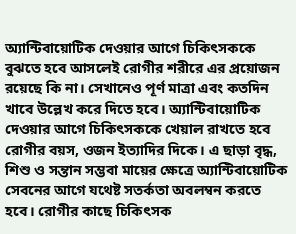অ্যান্টিবায়োটিক দেওয়ার আগে চিকিৎসককে বুঝতে হবে আসলেই রোগীর শরীরে এর প্রয়োজন রয়েছে কি না। সেখানেও পূর্ণ মাত্রা এবং কতদিন খাবে উল্লেখ করে দিতে হবে। অ্যান্টিবায়োটিক দেওয়ার আগে চিকিৎসককে খেয়াল রাখতে হবে রোগীর বয়স, ওজন ইত্যাদির দিকে। এ ছাড়া বৃদ্ধ, শিশু ও সন্তান সম্ভবা মায়ের ক্ষেত্রে অ্যান্টিবায়োটিক সেবনের আগে যথেষ্ট সতর্কতা অবলম্বন করতে হবে। রোগীর কাছে চিকিৎসক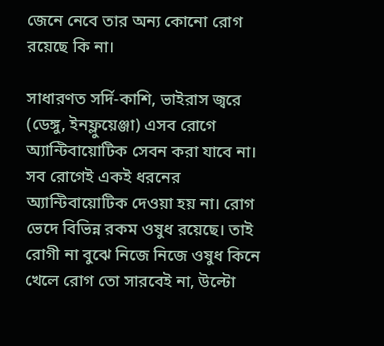জেনে নেবে তার অন্য কোনো রোগ রয়েছে কি না।

সাধারণত সর্দি-কাশি, ভাইরাস জ্বরে (ডেঙ্গু, ইনফ্লুয়েঞ্জা) এসব রোগে অ্যান্টিবায়োটিক সেবন করা যাবে না। সব রোগেই একই ধরনের অ্যান্টিবায়োটিক দেওয়া হয় না। রোগ ভেদে বিভিন্ন রকম ওষুধ রয়েছে। তাই রোগী না বুঝে নিজে নিজে ওষুধ কিনে খেলে রোগ তো সারবেই না, উল্টো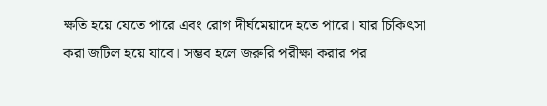ক্ষতি হয়ে যেতে পারে এবং রোগ দীর্ঘমেয়াদে হতে পারে। যার চিকিৎসা করা জটিল হয়ে যাবে। সম্ভব হলে জরুরি পরীক্ষা করার পর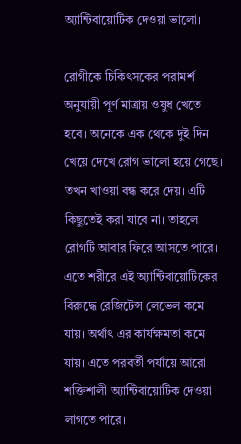অ্যান্টিবায়োটিক দেওয়া ভালো।

রোগীকে চিকিৎসকের পরামর্শ অনুযায়ী পূর্ণ মাত্রায় ওষুধ খেতে হবে। অনেকে এক থেকে দুই দিন খেয়ে দেখে রোগ ভালো হয়ে গেছে। তখন খাওয়া বন্ধ করে দেয়। এটি কিছুতেই করা যাবে না। তাহলে রোগটি আবার ফিরে আসতে পারে। এতে শরীরে এই অ্যান্টিবায়োটিকের বিরুদ্ধে রেজিটেন্স লেভেল কমে যায়। অর্থাৎ এর কার্যক্ষমতা কমে যায়। এতে পরবর্তী পর্যায়ে আরো শক্তিশালী অ্যান্টিবায়োটিক দেওয়া লাগতে পারে।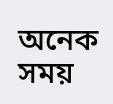অনেক সময়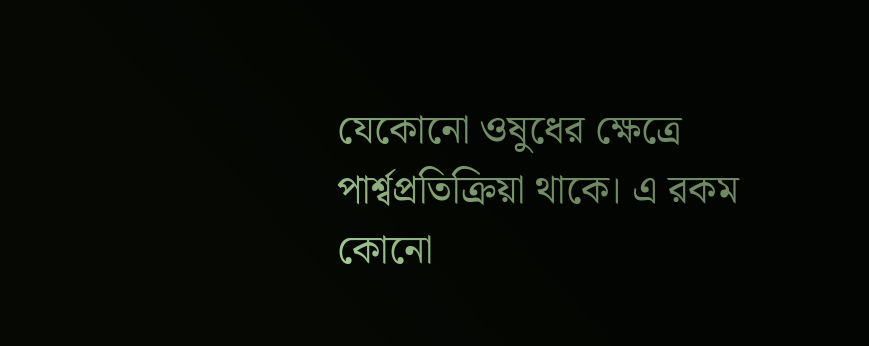যেকোনো ওষুধের ক্ষেত্রে পার্শ্বপ্রতিক্রিয়া থাকে। এ রকম কোনো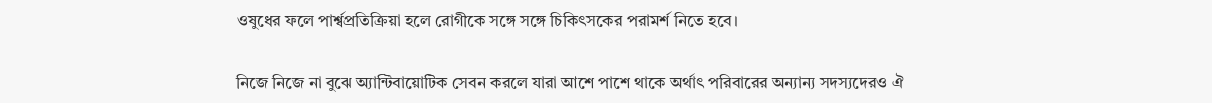ওষুধের ফলে পার্শ্বপ্রতিক্রিয়া হলে রোগীকে সঙ্গে সঙ্গে চিকিৎসকের পরামর্শ নিতে হবে।

নিজে নিজে না বুঝে অ্যান্টিবায়োটিক সেবন করলে যারা আশে পাশে থাকে অর্থাৎ পরিবারের অন্যান্য সদস্যদেরও ঐ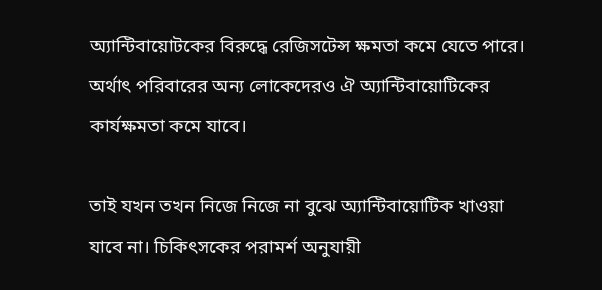অ্যান্টিবায়োটকের বিরুদ্ধে রেজিসটেন্স ক্ষমতা কমে যেতে পারে। অর্থাৎ পরিবারের অন্য লোকেদেরও ঐ অ্যান্টিবায়োটিকের কার্যক্ষমতা কমে যাবে।

তাই যখন তখন নিজে নিজে না বুঝে অ্যান্টিবায়োটিক খাওয়া যাবে না। চিকিৎসকের পরামর্শ অনুযায়ী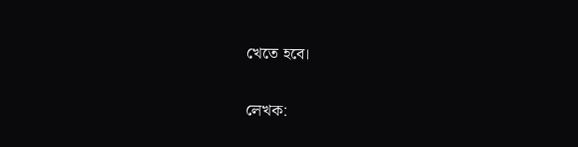খেতে হবে।

লেখক: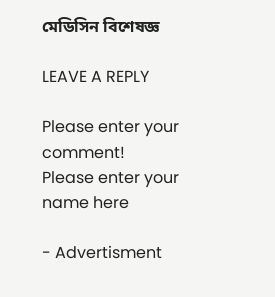মেডিসিন বিশেষজ্ঞ

LEAVE A REPLY

Please enter your comment!
Please enter your name here

- Advertisment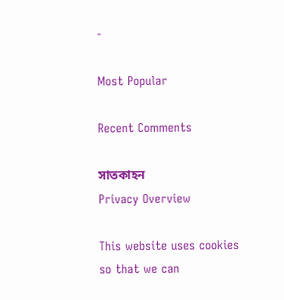-

Most Popular

Recent Comments

সাতকাহন
Privacy Overview

This website uses cookies so that we can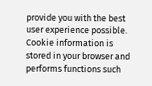provide you with the best user experience possible. Cookie information is stored in your browser and performs functions such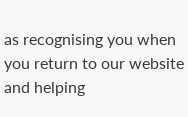as recognising you when you return to our website and helping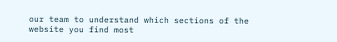our team to understand which sections of the website you find most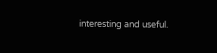interesting and useful.